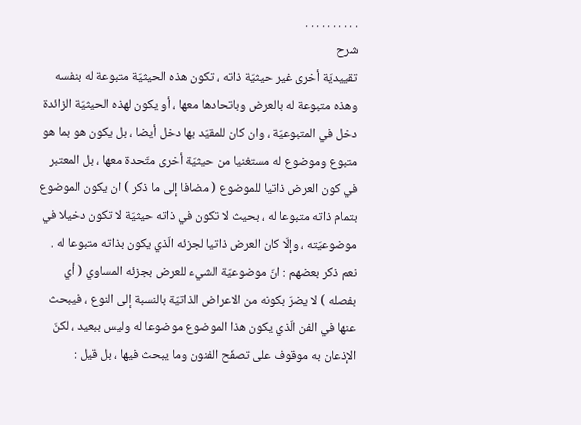. . . . . . . . . .
شرح
تقييديّة أخرى غير حيثيّة ذاته ، تكون هذه الحيثيّة متبوعة له بنفسه وهذه متبوعة له بالعرض وباتحادها معها ، أو يكون لهذه الحيثيّة الزائدة دخل في المتبوعيّة ، وان كان للمقيّد بها دخل أيضا ، بل يكون هو بما هو متبوع وموضوع له مستغنيا من حيثيّة أخرى متّحدة معها ، بل المعتبر في كون العرض ذاتيا للموضوع ( مضافا إلى ما ذكر ) ان يكون الموضوع بتمام ذاته متبوعا له ، بحيث لا تكون في ذاته حيثيّة لا تكون دخيلا في موضوعيّته ، وإلّا كان العرض ذاتيا لجزئه الّذي يكون بذاته متبوعا له .
نعم ذكر بعضهم : انّ موضوعيّة الشيء للعرض بجزئه المساوي ( أي بفصله ) لا يضرّ بكونه من الاعراض الذاتيّة بالنسبة إلى النوع ، فيبحث عنها في الفن الّذي يكون هذا الموضوع موضوعا له وليس ببعيد ، لكنّ الإذعان به موقوف على تصفّح الفنون وما يبحث فيها ، بل قيل :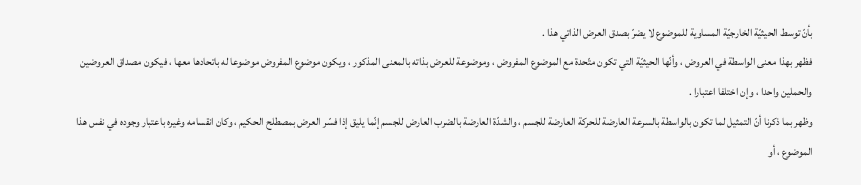بأنّ توسط الحيثيّة الخارجيّة المساوية للموضوع لا يضرّ بصدق العرض الذاتي هذا .
فظهر بهذا معنى الواسطة في العروض ، وأنّها الحيثيّة التي تكون متّحدة مع الموضوع المفروض ، وموضوعة للعرض بذاته بالمعنى المذكور ، ويكون موضوع المفروض موضوعا له باتحادها معها ، فيكون مصداق العروضين والحملين واحدا ، وإن اختلفا اعتبارا .
وظهر بما ذكرنا أنّ التمثيل لما تكون بالواسطة بالسرعة العارضة للحركة العارضة للجسم ، والشدّة العارضة بالضرب العارض للجسم إنّما يليق إذا فسّر العرض بمصطلح الحكيم ، وكان انقسامه وغيره باعتبار وجوده في نفس هذا الموضوع ، أو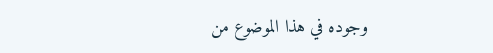وجوده في هذا الموضوع من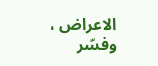الاعراض ، وفسّر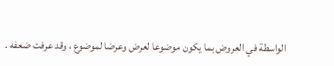الواسطة في العروض بما يكون موضوعا لعرض وعرضا لموضوع ، وقد عرفت ضعفه .